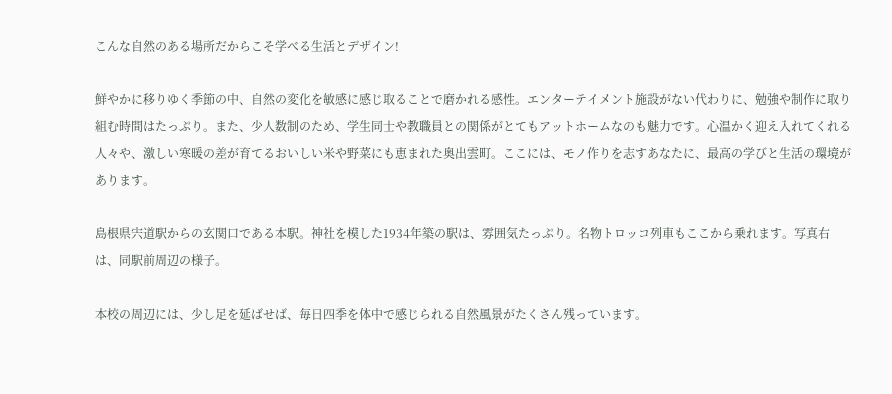こんな自然のある場所だからこそ学べる生活とデザイン!

鮮やかに移りゆく季節の中、自然の変化を敏感に感じ取ることで磨かれる感性。エンターテイメント施設がない代わりに、勉強や制作に取り組む時間はたっぷり。また、少人数制のため、学生同士や教職員との関係がとてもアットホームなのも魅力です。心温かく迎え入れてくれる人々や、激しい寒暖の差が育てるおいしい米や野菜にも恵まれた奥出雲町。ここには、モノ作りを志すあなたに、最高の学びと生活の環境があります。

島根県宍道駅からの玄関口である本駅。神社を模した1934年築の駅は、雰囲気たっぷり。名物トロッコ列車もここから乗れます。写真右は、同駅前周辺の様子。

本校の周辺には、少し足を延ばせば、毎日四季を体中で感じられる自然風景がたくさん残っています。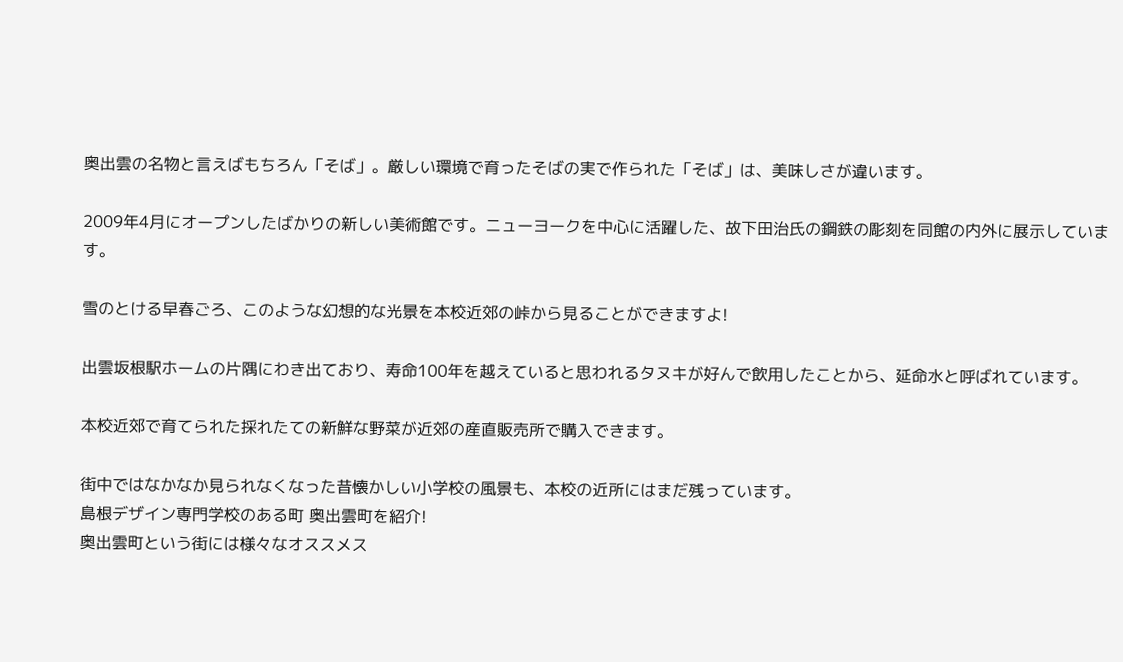奥出雲の名物と言えばもちろん「そば」。厳しい環境で育ったそばの実で作られた「そば」は、美味しさが違います。

2009年4月にオープンしたばかりの新しい美術館です。ニューヨークを中心に活躍した、故下田治氏の鋼鉄の彫刻を同館の内外に展示しています。

雪のとける早春ごろ、このような幻想的な光景を本校近郊の峠から見ることができますよ!

出雲坂根駅ホームの片隅にわき出ており、寿命100年を越えていると思われるタヌキが好んで飲用したことから、延命水と呼ばれています。

本校近郊で育てられた採れたての新鮮な野菜が近郊の産直販売所で購入できます。

街中ではなかなか見られなくなった昔懐かしい小学校の風景も、本校の近所にはまだ残っています。
島根デザイン専門学校のある町 奥出雲町を紹介!
奥出雲町という街には様々なオススメス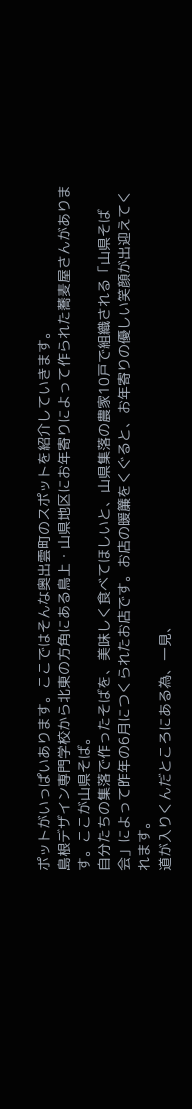ポットがいっぱいあります。ここではそんな奥出雲町のスポットを紹介していきます。
島根デザイン専門学校から北東の方角にある鳥上・山県地区にお年寄りによって作られた蕎麦屋さんがあります。ここが山県そば。
自分たちの集落で作ったそばを、美味しく食べてほしいと、山県集落の農家10戸で組織される「山県そば会」によって昨年の6月につくられたお店です。お店の暖簾をくぐると、お年寄りの優しい笑顔が出迎えてくれます。
道が入りくんだところにある為、一見、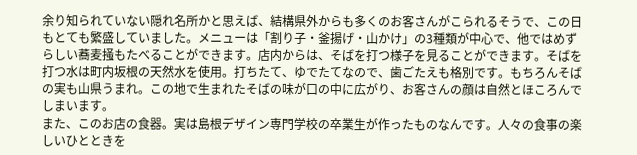余り知られていない隠れ名所かと思えば、結構県外からも多くのお客さんがこられるそうで、この日もとても繁盛していました。メニューは「割り子・釜揚げ・山かけ」の3種類が中心で、他ではめずらしい蕎麦掻もたべることができます。店内からは、そばを打つ様子を見ることができます。そばを打つ水は町内坂根の天然水を使用。打ちたて、ゆでたてなので、歯ごたえも格別です。もちろんそばの実も山県うまれ。この地で生まれたそばの味が口の中に広がり、お客さんの顔は自然とほころんでしまいます。
また、このお店の食器。実は島根デザイン専門学校の卒業生が作ったものなんです。人々の食事の楽しいひとときを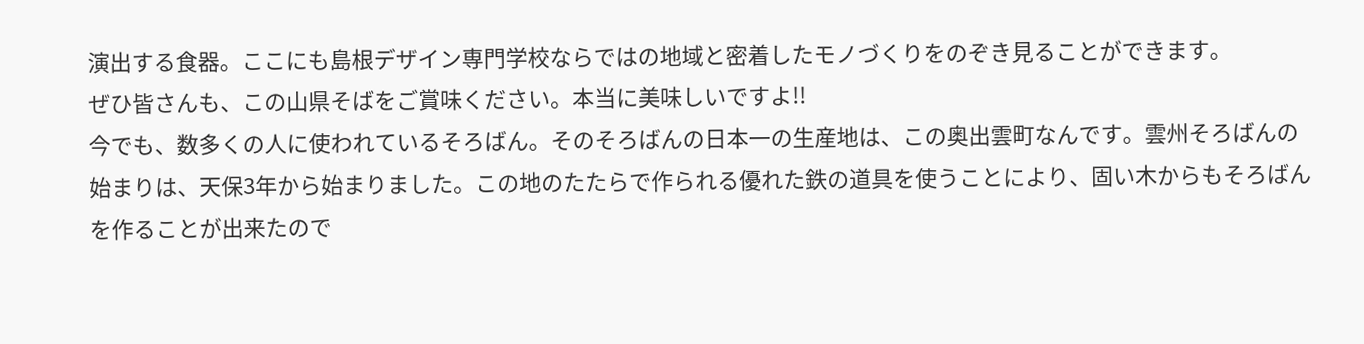演出する食器。ここにも島根デザイン専門学校ならではの地域と密着したモノづくりをのぞき見ることができます。
ぜひ皆さんも、この山県そばをご賞味ください。本当に美味しいですよ!!
今でも、数多くの人に使われているそろばん。そのそろばんの日本一の生産地は、この奥出雲町なんです。雲州そろばんの始まりは、天保3年から始まりました。この地のたたらで作られる優れた鉄の道具を使うことにより、固い木からもそろばんを作ることが出来たので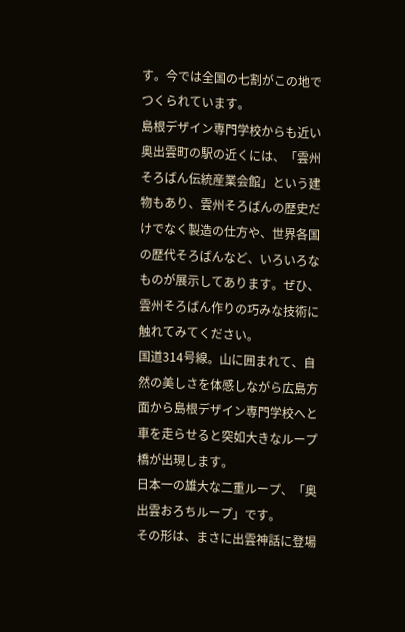す。今では全国の七割がこの地でつくられています。
島根デザイン専門学校からも近い奥出雲町の駅の近くには、「雲州そろばん伝統産業会館」という建物もあり、雲州そろばんの歴史だけでなく製造の仕方や、世界各国の歴代そろばんなど、いろいろなものが展示してあります。ぜひ、雲州そろばん作りの巧みな技術に触れてみてください。
国道314号線。山に囲まれて、自然の美しさを体感しながら広島方面から島根デザイン専門学校へと車を走らせると突如大きなループ橋が出現します。
日本一の雄大な二重ループ、「奥出雲おろちループ」です。
その形は、まさに出雲神話に登場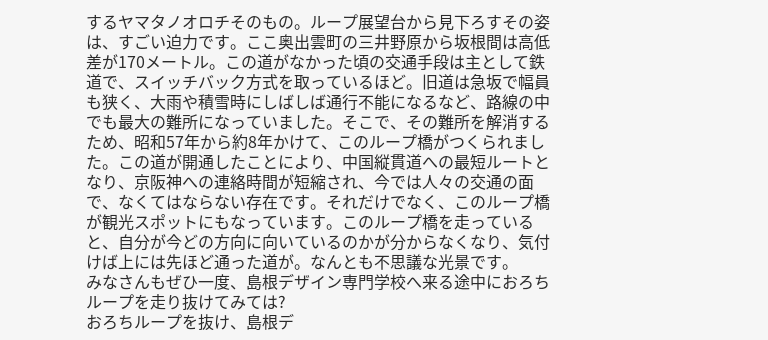するヤマタノオロチそのもの。ループ展望台から見下ろすその姿は、すごい迫力です。ここ奥出雲町の三井野原から坂根間は高低差が170メートル。この道がなかった頃の交通手段は主として鉄道で、スイッチバック方式を取っているほど。旧道は急坂で幅員も狭く、大雨や積雪時にしばしば通行不能になるなど、路線の中でも最大の難所になっていました。そこで、その難所を解消するため、昭和57年から約8年かけて、このループ橋がつくられました。この道が開通したことにより、中国縦貫道への最短ルートとなり、京阪神への連絡時間が短縮され、今では人々の交通の面で、なくてはならない存在です。それだけでなく、このループ橋が観光スポットにもなっています。このループ橋を走っていると、自分が今どの方向に向いているのかが分からなくなり、気付けば上には先ほど通った道が。なんとも不思議な光景です。
みなさんもぜひ一度、島根デザイン専門学校へ来る途中におろちループを走り抜けてみては?
おろちループを抜け、島根デ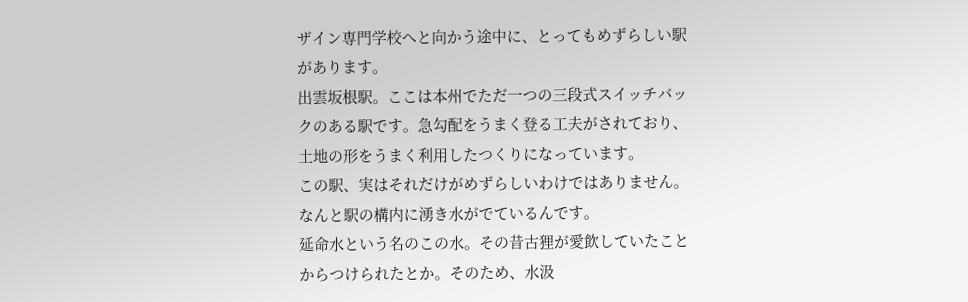ザイン専門学校へと向かう途中に、とってもめずらしい駅があります。
出雲坂根駅。ここは本州でただ一つの三段式スイッチバックのある駅です。急勾配をうまく登る工夫がされており、土地の形をうまく利用したつくりになっています。
この駅、実はそれだけがめずらしいわけではありません。なんと駅の構内に湧き水がでているんです。
延命水という名のこの水。その昔古狸が愛飲していたことからつけられたとか。そのため、水汲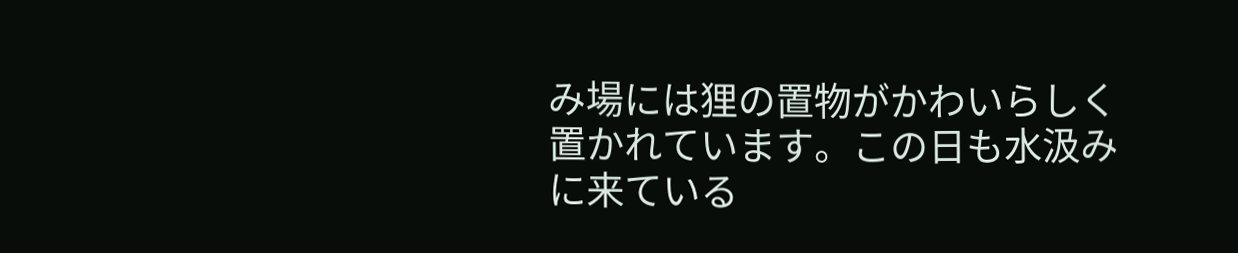み場には狸の置物がかわいらしく置かれています。この日も水汲みに来ている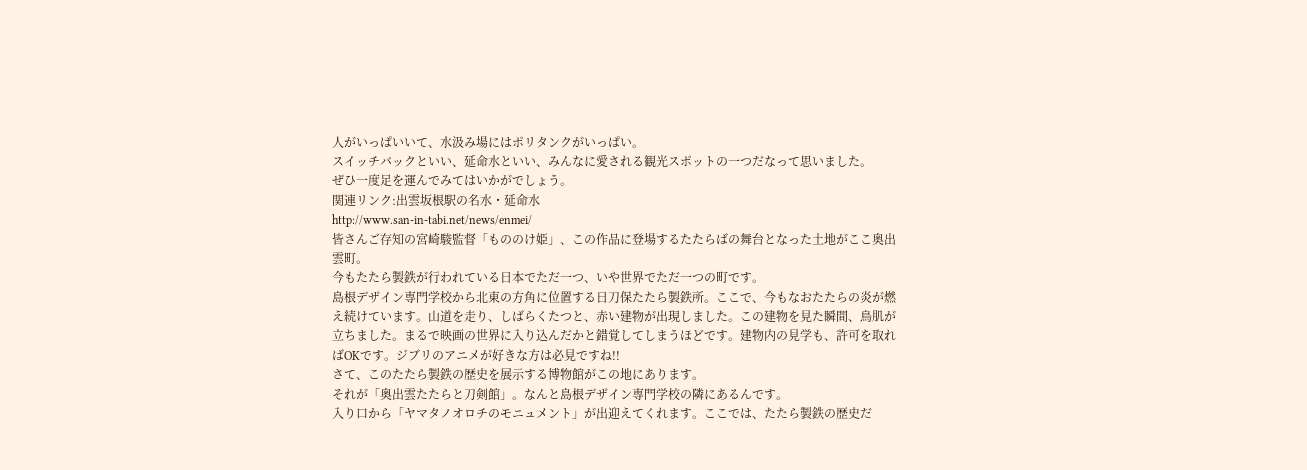人がいっぱいいて、水汲み場にはポリタンクがいっぱい。
スイッチバックといい、延命水といい、みんなに愛される観光スポットの一つだなって思いました。
ぜひ一度足を運んでみてはいかがでしょう。
関連リンク:出雲坂根駅の名水・延命水
http://www.san-in-tabi.net/news/enmei/
皆さんご存知の宮崎駿監督「もののけ姫」、この作品に登場するたたらばの舞台となった土地がここ奥出雲町。
今もたたら製鉄が行われている日本でただ一つ、いや世界でただ一つの町です。
島根デザイン専門学校から北東の方角に位置する日刀保たたら製鉄所。ここで、今もなおたたらの炎が燃え続けています。山道を走り、しばらくたつと、赤い建物が出現しました。この建物を見た瞬間、鳥肌が立ちました。まるで映画の世界に入り込んだかと錯覚してしまうほどです。建物内の見学も、許可を取ればOKです。ジブリのアニメが好きな方は必見ですね!!
さて、このたたら製鉄の歴史を展示する博物館がこの地にあります。
それが「奥出雲たたらと刀剣館」。なんと島根デザイン専門学校の隣にあるんです。
入り口から「ヤマタノオロチのモニュメント」が出迎えてくれます。ここでは、たたら製鉄の歴史だ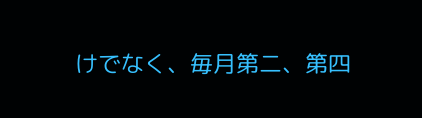けでなく、毎月第二、第四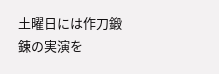土曜日には作刀鍛錬の実演を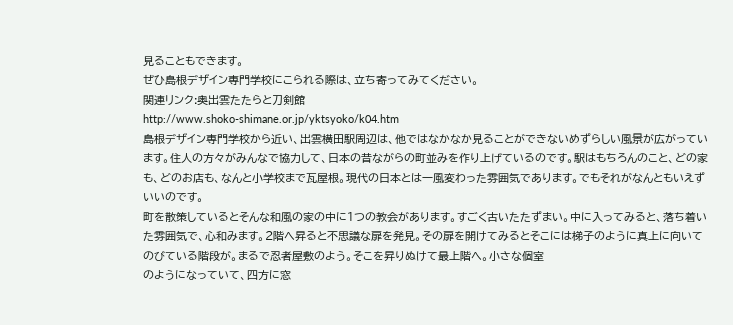見ることもできます。
ぜひ島根デザイン専門学校にこられる際は、立ち寄ってみてください。
関連リンク:奥出雲たたらと刀剣館
http://www.shoko-shimane.or.jp/yktsyoko/k04.htm
島根デザイン専門学校から近い、出雲横田駅周辺は、他ではなかなか見ることができないめずらしい風景が広がっています。住人の方々がみんなで協力して、日本の昔ながらの町並みを作り上げているのです。駅はもちろんのこと、どの家も、どのお店も、なんと小学校まで瓦屋根。現代の日本とは一風変わった雰囲気であります。でもそれがなんともいえずいいのです。
町を散策しているとそんな和風の家の中に1つの教会があります。すごく古いたたずまい。中に入ってみると、落ち着いた雰囲気で、心和みます。2階へ昇ると不思議な扉を発見。その扉を開けてみるとそこには梯子のように真上に向いてのびている階段が。まるで忍者屋敷のよう。そこを昇りぬけて最上階へ。小さな個室
のようになっていて、四方に窓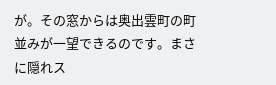が。その窓からは奥出雲町の町並みが一望できるのです。まさに隠れス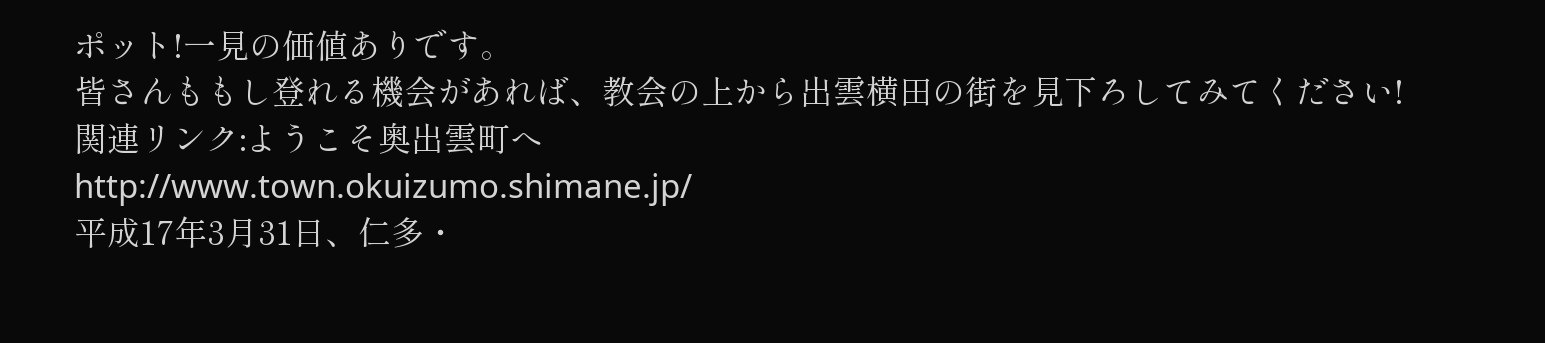ポット!一見の価値ありです。
皆さんももし登れる機会があれば、教会の上から出雲横田の街を見下ろしてみてください!
関連リンク:ようこそ奥出雲町へ
http://www.town.okuizumo.shimane.jp/
平成17年3月31日、仁多・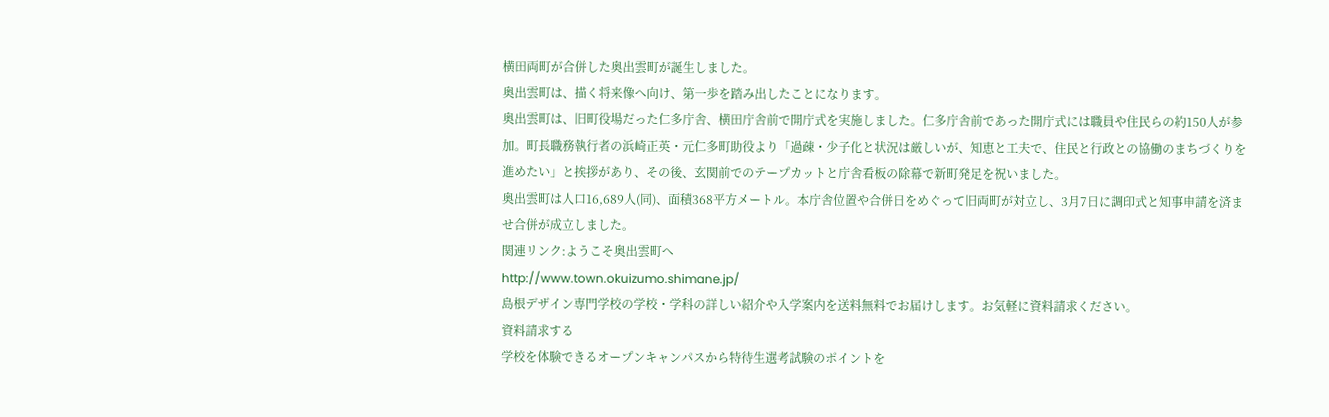横田両町が合併した奥出雲町が誕生しました。
奥出雲町は、描く将来像へ向け、第一歩を踏み出したことになります。
奥出雲町は、旧町役場だった仁多庁舎、横田庁舎前で開庁式を実施しました。仁多庁舎前であった開庁式には職員や住民らの約150人が参加。町長職務執行者の浜崎正英・元仁多町助役より「過疎・少子化と状況は厳しいが、知恵と工夫で、住民と行政との協働のまちづくりを進めたい」と挨拶があり、その後、玄関前でのテープカットと庁舎看板の除幕で新町発足を祝いました。
奥出雲町は人口16,689人(同)、面積368平方メートル。本庁舎位置や合併日をめぐって旧両町が対立し、3月7日に調印式と知事申請を済ませ合併が成立しました。
関連リンク:ようこそ奥出雲町へ
http://www.town.okuizumo.shimane.jp/
島根デザイン専門学校の学校・学科の詳しい紹介や入学案内を送料無料でお届けします。お気軽に資料請求ください。
資料請求する
学校を体験できるオープンキャンパスから特待生選考試験のポイントを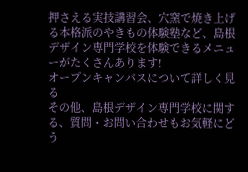押さえる実技講習会、穴窯で焼き上げる本格派のやきもの体験塾など、島根デザイン専門学校を体験できるメニューがたくさんあります!
オープンキャンパスについて詳しく見る
その他、島根デザイン専門学校に関する、質問・お問い合わせもお気軽にどう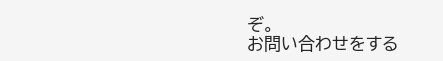ぞ。
お問い合わせをする